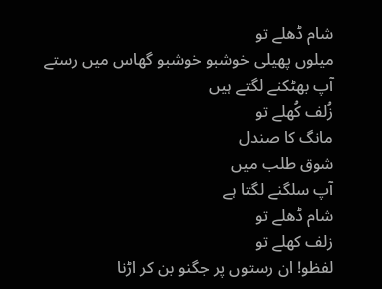شام ڈھلے تو
میلوں پھیلی خوشبو خوشبو گھاس میں رستے
آپ بھٹکنے لگتے ہیں
زُلف کُھلے تو
مانگ کا صندل
شوق طلب میں
آپ سلگنے لگتا ہے
شام ڈھلے تو
زلف کھلے تو
لفظو! ان رستوں پر جگنو بن کر اڑنا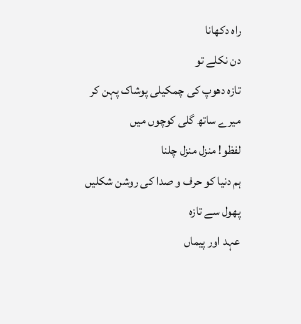راہ دکھانا
دن نکلے تو
تازہ دھوپ کی چمکیلی پوشاک پہن کر
میرے ساتھ گلی کوچوں میں
لفظو! منزل منزل چلنا
ہم دنیا کو حرف و صدا کی روشن شکلیں
پھول سے تازہ
عہد اور پیماں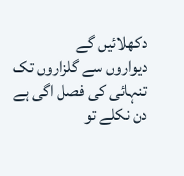دکھلائیں گے
دیواروں سے گلزاروں تک
تنہائی کی فصل اگی ہے
دن نکلے تو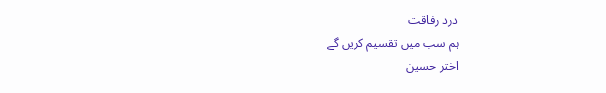درد رفاقت
ہم سب میں تقسیم کریں گے
اختر حسین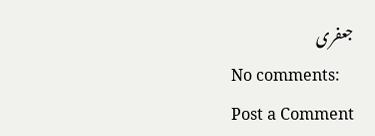جعفری
No comments:
Post a Comment